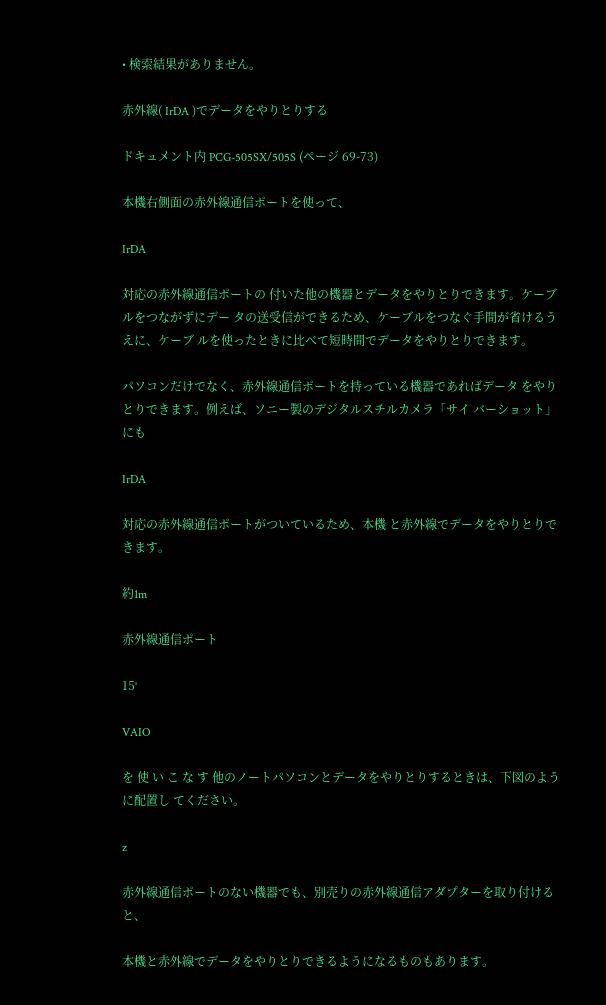• 検索結果がありません。

赤外線( IrDA )でデータをやりとりする

ドキュメント内 PCG-505SX/505S (ページ 69-73)

本機右側面の赤外線通信ポートを使って、

IrDA

対応の赤外線通信ポートの 付いた他の機器とデータをやりとりできます。ケーブルをつながずにデー タの送受信ができるため、ケーブルをつなぐ手間が省けるうえに、ケーブ ルを使ったときに比べて短時間でデータをやりとりできます。

パソコンだけでなく、赤外線通信ポートを持っている機器であればデータ をやりとりできます。例えば、ソニー製のデジタルスチルカメラ「サイ バーショット」にも

IrDA

対応の赤外線通信ポートがついているため、本機 と赤外線でデータをやりとりできます。

約1m

赤外線通信ポート

15˚

VAIO

を 使 い こ な す 他のノートパソコンとデータをやりとりするときは、下図のように配置し てください。

z

赤外線通信ポートのない機器でも、別売りの赤外線通信アダプターを取り付けると、

本機と赤外線でデータをやりとりできるようになるものもあります。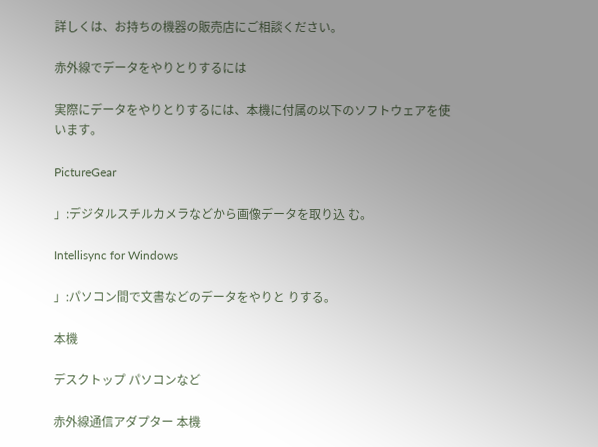詳しくは、お持ちの機器の販売店にご相談ください。

赤外線でデータをやりとりするには

実際にデータをやりとりするには、本機に付属の以下のソフトウェアを使 います。

PictureGear

」:デジタルスチルカメラなどから画像データを取り込 む。

Intellisync for Windows

」:パソコン間で文書などのデータをやりと りする。

本機

デスクトップ パソコンなど

赤外線通信アダプター 本機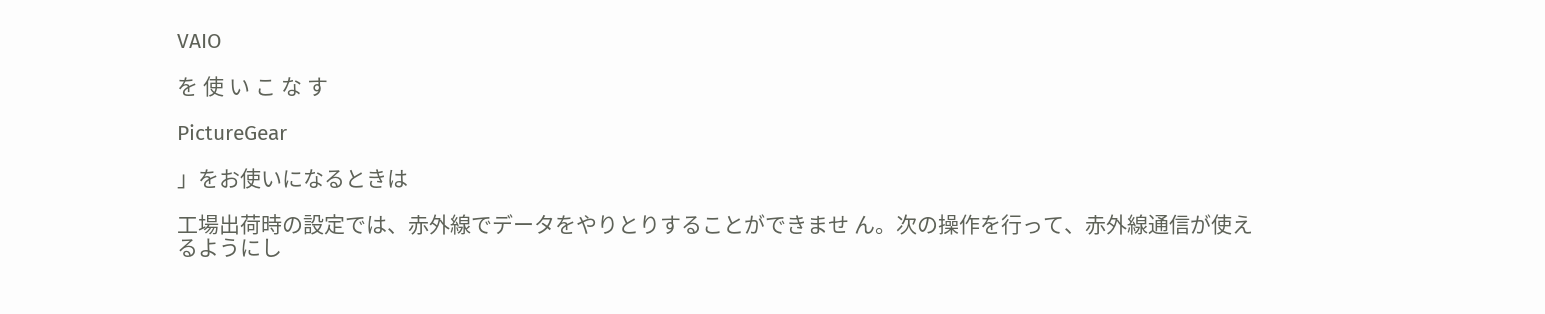VAIO

を 使 い こ な す

PictureGear

」をお使いになるときは

工場出荷時の設定では、赤外線でデータをやりとりすることができませ ん。次の操作を行って、赤外線通信が使えるようにし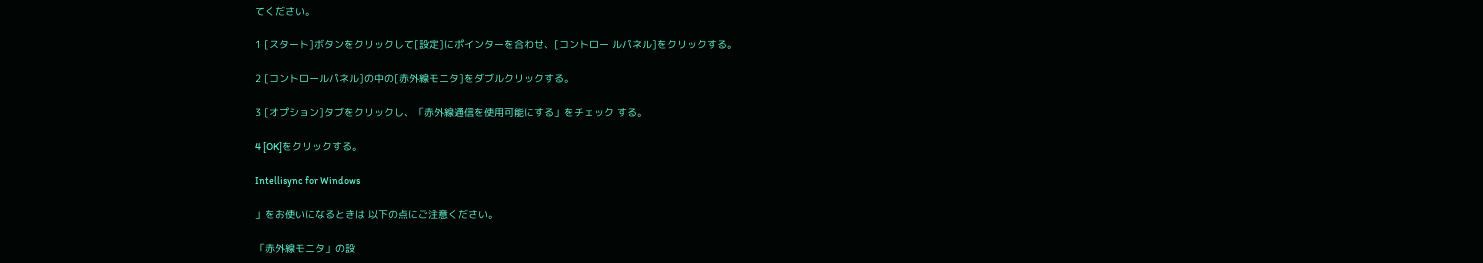てください。

1 [スタート]ボタンをクリックして[設定]にポインターを合わせ、[コントロー ルパネル]をクリックする。

2 [コントロールパネル]の中の[赤外線モニタ]をダブルクリックする。

3 [オプション]タブをクリックし、「赤外線通信を使用可能にする」をチェック する。

4 [OK]をクリックする。

Intellisync for Windows

」をお使いになるときは 以下の点にご注意ください。

「赤外線モニタ」の設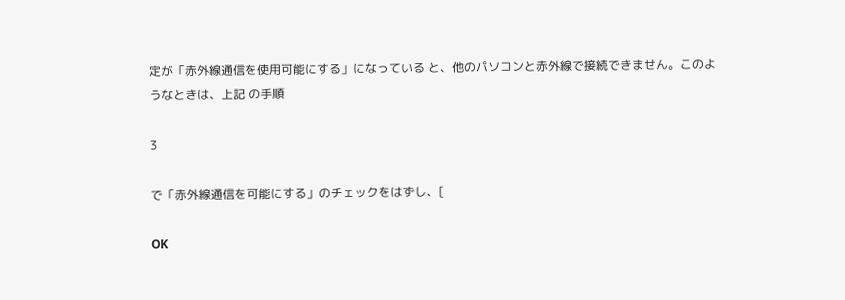定が「赤外線通信を使用可能にする」になっている と、他のパソコンと赤外線で接続できません。このようなときは、上記 の手順

3

で「赤外線通信を可能にする」のチェックをはずし、[

OK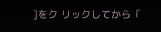]をク リックしてから「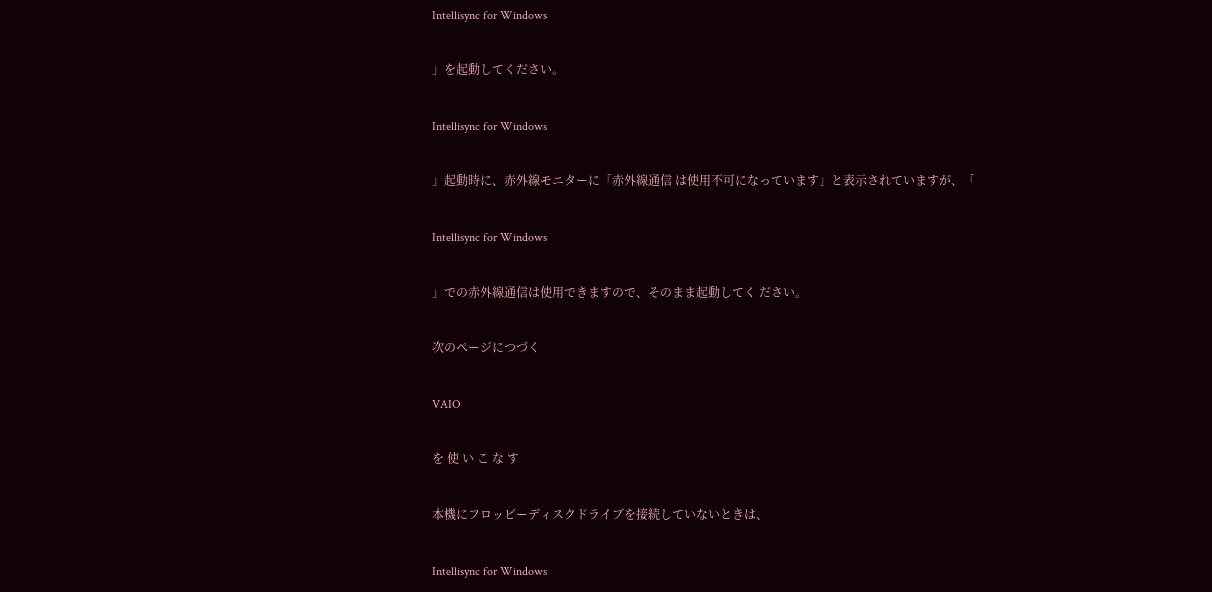Intellisync for Windows

」を起動してください。

Intellisync for Windows

」起動時に、赤外線モニターに「赤外線通信 は使用不可になっています」と表示されていますが、「

Intellisync for Windows

」での赤外線通信は使用できますので、そのまま起動してく ださい。

次のページにつづく

VAIO

を 使 い こ な す

本機にフロッピーディスクドライブを接続していないときは、

Intellisync for Windows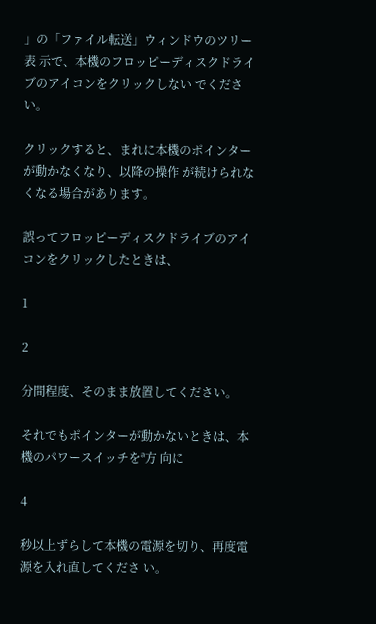」の「ファイル転送」ウィンドウのツリー表 示で、本機のフロッピーディスクドライブのアイコンをクリックしない でください。

クリックすると、まれに本機のポインターが動かなくなり、以降の操作 が続けられなくなる場合があります。

誤ってフロッピーディスクドライブのアイコンをクリックしたときは、

1

2

分間程度、そのまま放置してください。

それでもポインターが動かないときは、本機のパワースイッチをª方 向に

4

秒以上ずらして本機の電源を切り、再度電源を入れ直してくださ い。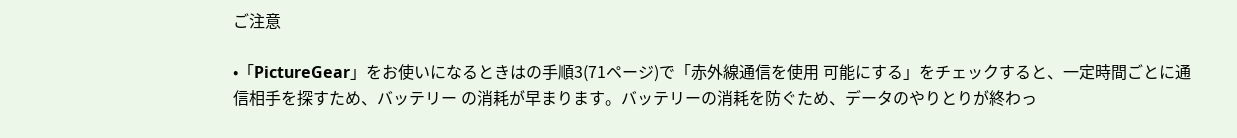ご注意

•「PictureGear」をお使いになるときはの手順3(71ページ)で「赤外線通信を使用 可能にする」をチェックすると、一定時間ごとに通信相手を探すため、バッテリー の消耗が早まります。バッテリーの消耗を防ぐため、データのやりとりが終わっ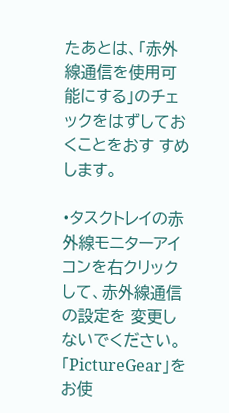たあとは、「赤外線通信を使用可能にする」のチェックをはずしておくことをおす すめします。

•タスクトレイの赤外線モニターアイコンを右クリックして、赤外線通信の設定を 変更しないでください。「PictureGear」をお使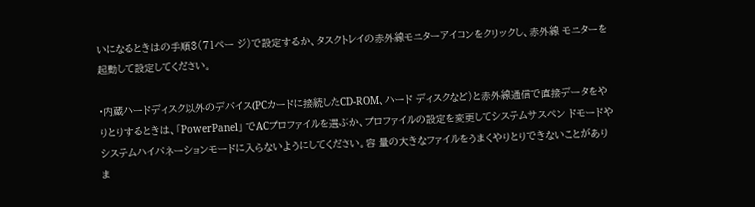いになるときはの手順3(71ペー ジ)で設定するか、タスクトレイの赤外線モニターアイコンをクリックし、赤外線 モニターを起動して設定してください。

•内蔵ハードディスク以外のデバイス(PCカードに接続したCD-ROM、ハード ディスクなど)と赤外線通信で直接データをやりとりするときは、「PowerPanel」 でACプロファイルを選ぶか、プロファイルの設定を変更してシステムサスペン ドモードやシステムハイバネーションモードに入らないようにしてください。容 量の大きなファイルをうまくやりとりできないことがありま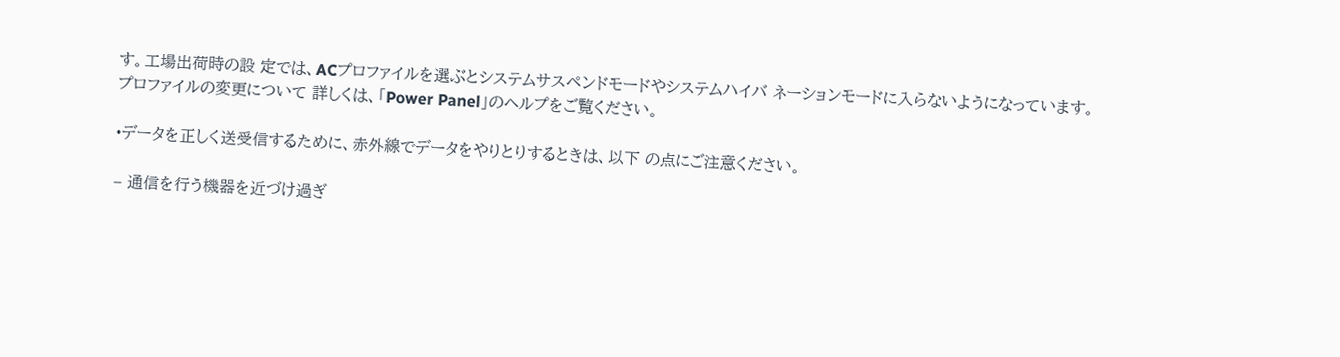す。工場出荷時の設 定では、ACプロファイルを選ぶとシステムサスペンドモードやシステムハイバ ネーションモードに入らないようになっています。プロファイルの変更について 詳しくは、「Power Panel」のヘルプをご覧ください。

•データを正しく送受信するために、赤外線でデータをやりとりするときは、以下 の点にご注意ください。

– 通信を行う機器を近づけ過ぎ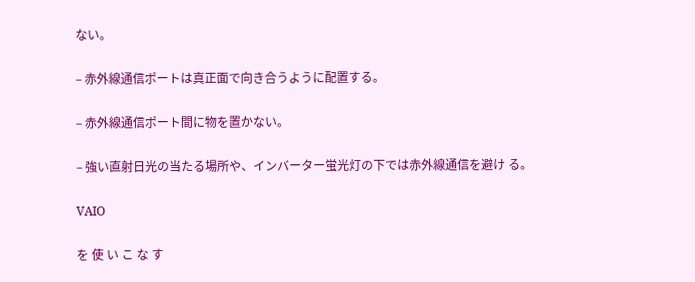ない。

– 赤外線通信ポートは真正面で向き合うように配置する。

– 赤外線通信ポート間に物を置かない。

– 強い直射日光の当たる場所や、インバーター蛍光灯の下では赤外線通信を避け る。

VAIO

を 使 い こ な す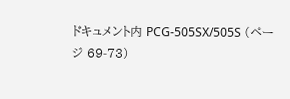ドキュメント内 PCG-505SX/505S (ページ 69-73)